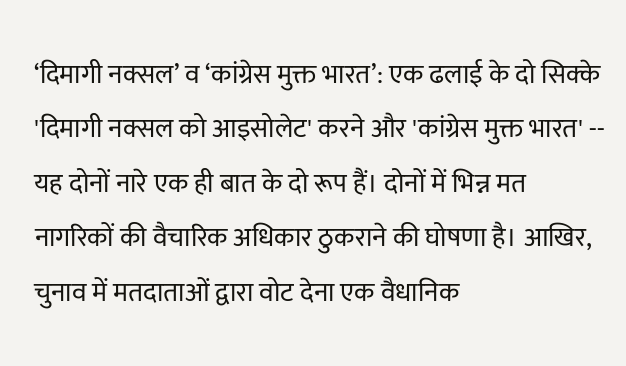‘दिमागी नक्सल’ व ‘कांग्रेस मुक्त भारत’: एक ढलाई के दो सिक्के
'दिमागी नक्सल को आइसोलेट' करने और 'कांग्रेस मुक्त भारत' -- यह दोनों नारे एक ही बात के दो रूप हैं। दोनों में भिन्न मत नागरिकों की वैचारिक अधिकार ठुकराने की घोषणा है। आखिर, चुनाव में मतदाताओं द्वारा वोट देना एक वैधानिक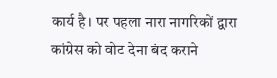कार्य है। पर पहला नारा नागरिकों द्वारा कांग्रेस को वोट देना बंद कराने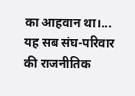का आहवान था।... यह सब संघ-परिवार की राजनीतिक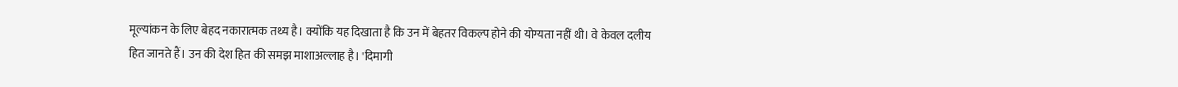मूल्यांकन के लिए बेहद नकारात्मक तथ्य है। क्योंकि यह दिखाता है कि उन में बेहतर विकल्प होने की योग्यता नहीं थी। वे केवल दलीय हित जानते हैं। उन की देश हित की समझ माशाअल्लाह है। 'दिमागी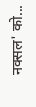नक्सल' को...